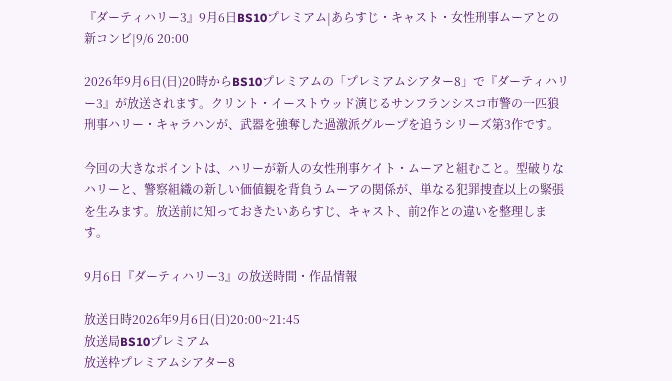『ダーティハリー3』9月6日BS10プレミアム|あらすじ・キャスト・女性刑事ムーアとの新コンビ|9/6 20:00

2026年9月6日(日)20時からBS10プレミアムの「プレミアムシアター8」で『ダーティハリー3』が放送されます。クリント・イーストウッド演じるサンフランシスコ市警の一匹狼刑事ハリー・キャラハンが、武器を強奪した過激派グループを追うシリーズ第3作です。

今回の大きなポイントは、ハリーが新人の女性刑事ケイト・ムーアと組むこと。型破りなハリーと、警察組織の新しい価値観を背負うムーアの関係が、単なる犯罪捜査以上の緊張を生みます。放送前に知っておきたいあらすじ、キャスト、前2作との違いを整理します。

9月6日『ダーティハリー3』の放送時間・作品情報

放送日時2026年9月6日(日)20:00~21:45
放送局BS10プレミアム
放送枠プレミアムシアター8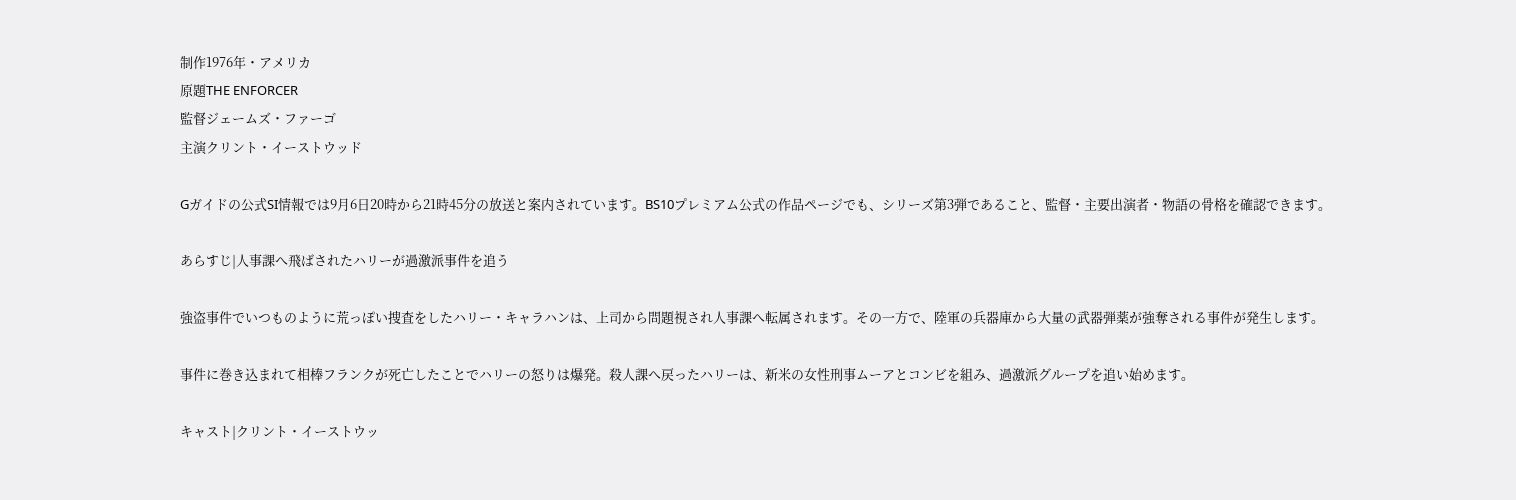制作1976年・アメリカ
原題THE ENFORCER
監督ジェームズ・ファーゴ
主演クリント・イーストウッド

Gガイドの公式SI情報では9月6日20時から21時45分の放送と案内されています。BS10プレミアム公式の作品ページでも、シリーズ第3弾であること、監督・主要出演者・物語の骨格を確認できます。

あらすじ|人事課へ飛ばされたハリーが過激派事件を追う

強盗事件でいつものように荒っぽい捜査をしたハリー・キャラハンは、上司から問題視され人事課へ転属されます。その一方で、陸軍の兵器庫から大量の武器弾薬が強奪される事件が発生します。

事件に巻き込まれて相棒フランクが死亡したことでハリーの怒りは爆発。殺人課へ戻ったハリーは、新米の女性刑事ムーアとコンビを組み、過激派グループを追い始めます。

キャスト|クリント・イーストウッ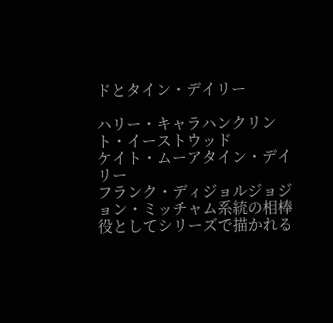ドとタイン・デイリー

ハリー・キャラハンクリント・イーストウッド
ケイト・ムーアタイン・デイリー
フランク・ディジョルジョジョン・ミッチャム系統の相棒役としてシリーズで描かれる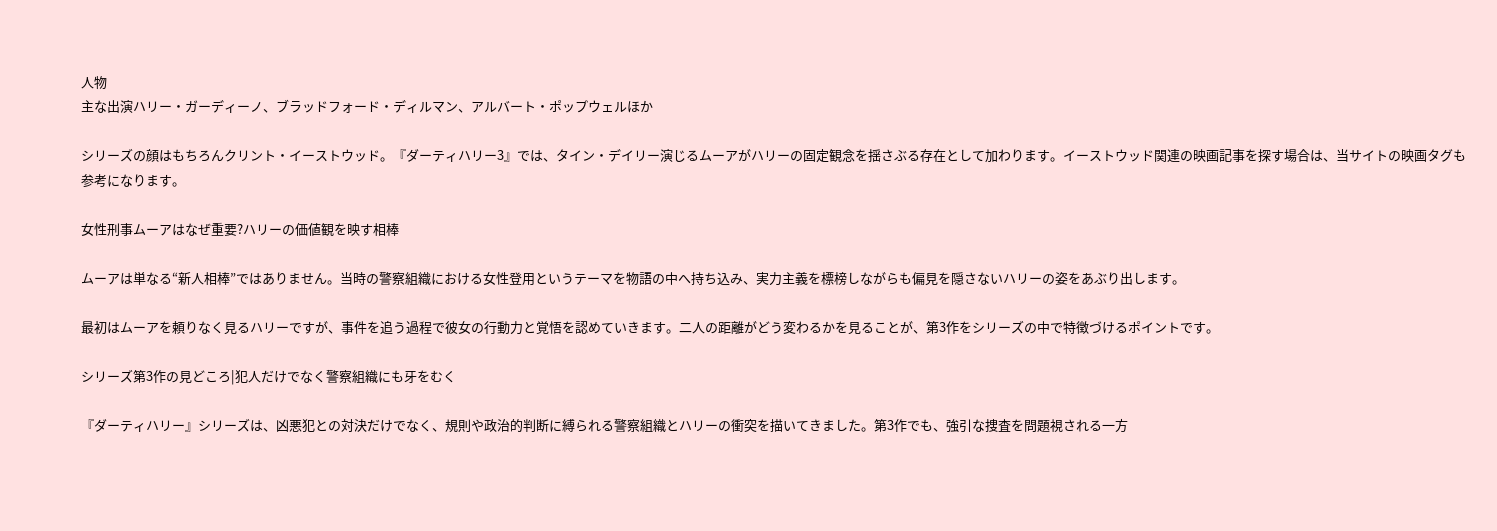人物
主な出演ハリー・ガーディーノ、ブラッドフォード・ディルマン、アルバート・ポップウェルほか

シリーズの顔はもちろんクリント・イーストウッド。『ダーティハリー3』では、タイン・デイリー演じるムーアがハリーの固定観念を揺さぶる存在として加わります。イーストウッド関連の映画記事を探す場合は、当サイトの映画タグも参考になります。

女性刑事ムーアはなぜ重要?ハリーの価値観を映す相棒

ムーアは単なる“新人相棒”ではありません。当時の警察組織における女性登用というテーマを物語の中へ持ち込み、実力主義を標榜しながらも偏見を隠さないハリーの姿をあぶり出します。

最初はムーアを頼りなく見るハリーですが、事件を追う過程で彼女の行動力と覚悟を認めていきます。二人の距離がどう変わるかを見ることが、第3作をシリーズの中で特徴づけるポイントです。

シリーズ第3作の見どころ|犯人だけでなく警察組織にも牙をむく

『ダーティハリー』シリーズは、凶悪犯との対決だけでなく、規則や政治的判断に縛られる警察組織とハリーの衝突を描いてきました。第3作でも、強引な捜査を問題視される一方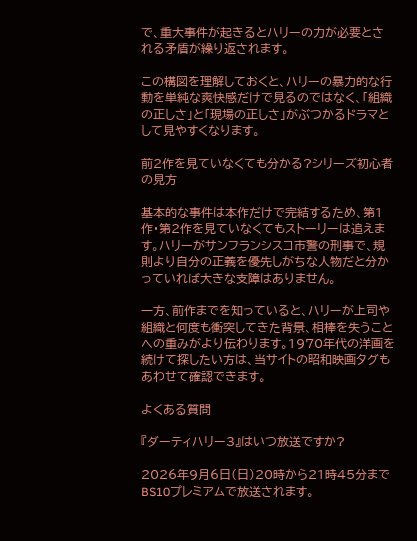で、重大事件が起きるとハリーの力が必要とされる矛盾が繰り返されます。

この構図を理解しておくと、ハリーの暴力的な行動を単純な爽快感だけで見るのではなく、「組織の正しさ」と「現場の正しさ」がぶつかるドラマとして見やすくなります。

前2作を見ていなくても分かる?シリーズ初心者の見方

基本的な事件は本作だけで完結するため、第1作・第2作を見ていなくてもストーリーは追えます。ハリーがサンフランシスコ市警の刑事で、規則より自分の正義を優先しがちな人物だと分かっていれば大きな支障はありません。

一方、前作までを知っていると、ハリーが上司や組織と何度も衝突してきた背景、相棒を失うことへの重みがより伝わります。1970年代の洋画を続けて探したい方は、当サイトの昭和映画タグもあわせて確認できます。

よくある質問

『ダーティハリー3』はいつ放送ですか?

2026年9月6日(日)20時から21時45分までBS10プレミアムで放送されます。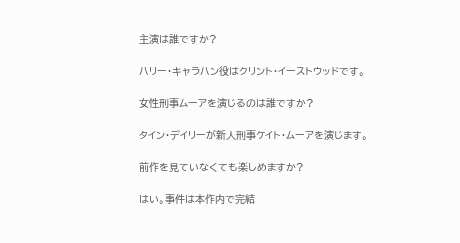主演は誰ですか?

ハリー・キャラハン役はクリント・イーストウッドです。

女性刑事ムーアを演じるのは誰ですか?

タイン・デイリーが新人刑事ケイト・ムーアを演じます。

前作を見ていなくても楽しめますか?

はい。事件は本作内で完結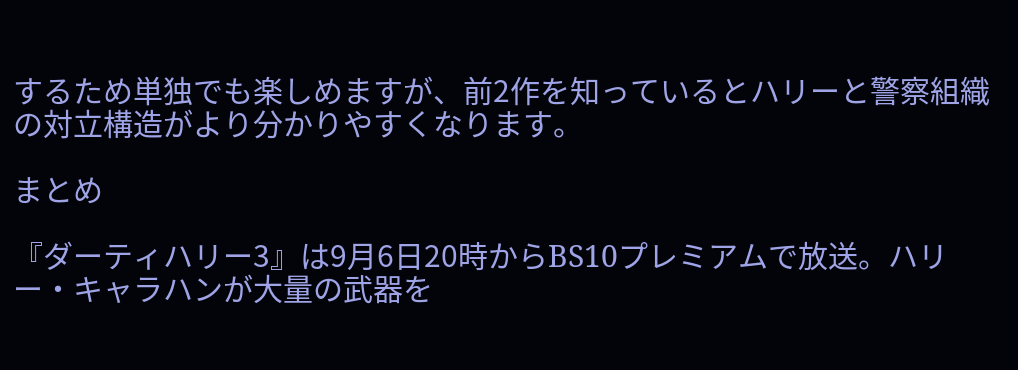するため単独でも楽しめますが、前2作を知っているとハリーと警察組織の対立構造がより分かりやすくなります。

まとめ

『ダーティハリー3』は9月6日20時からBS10プレミアムで放送。ハリー・キャラハンが大量の武器を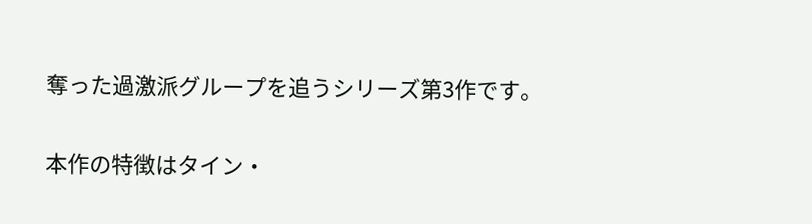奪った過激派グループを追うシリーズ第3作です。

本作の特徴はタイン・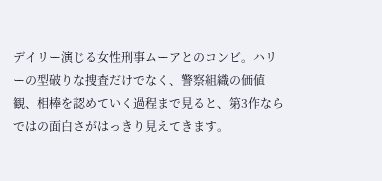デイリー演じる女性刑事ムーアとのコンビ。ハリーの型破りな捜査だけでなく、警察組織の価値観、相棒を認めていく過程まで見ると、第3作ならではの面白さがはっきり見えてきます。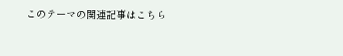このテーマの関連記事はこちら